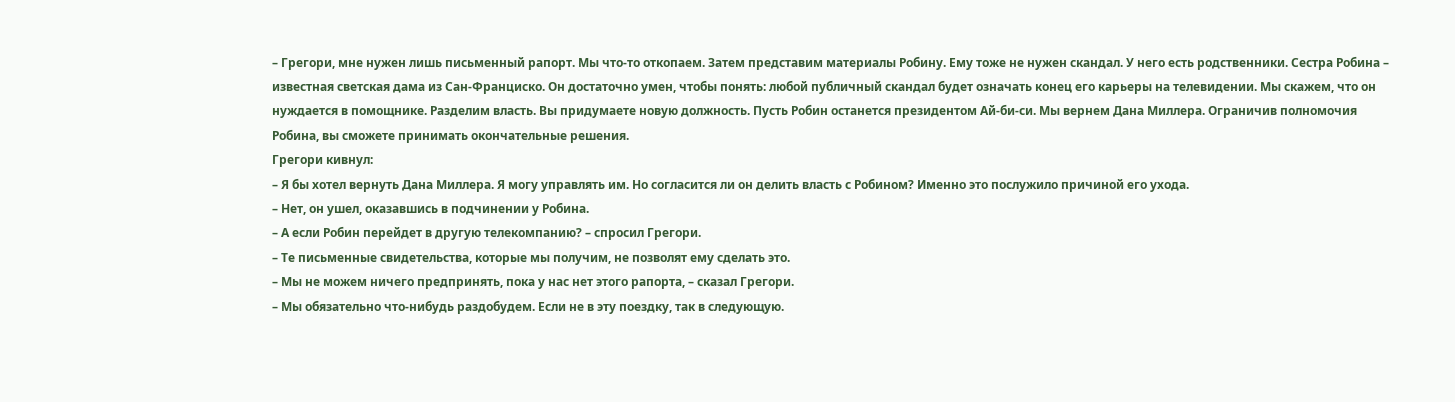– Грегори, мне нужен лишь письменный рапорт. Мы что-то откопаем. Затем представим материалы Робину. Ему тоже не нужен скандал. У него есть родственники. Сестра Робина – известная светская дама из Сан-Франциско. Он достаточно умен, чтобы понять: любой публичный скандал будет означать конец его карьеры на телевидении. Мы скажем, что он нуждается в помощнике. Разделим власть. Вы придумаете новую должность. Пусть Робин останется президентом Ай-би-си. Мы вернем Дана Миллера. Ограничив полномочия Робина, вы сможете принимать окончательные решения.
Грегори кивнул:
– Я бы хотел вернуть Дана Миллера. Я могу управлять им. Но согласится ли он делить власть с Робином? Именно это послужило причиной его ухода.
– Нет, он ушел, оказавшись в подчинении у Робина.
– А если Робин перейдет в другую телекомпанию? – спросил Грегори.
– Те письменные свидетельства, которые мы получим, не позволят ему сделать это.
– Мы не можем ничего предпринять, пока у нас нет этого рапорта, – сказал Грегори.
– Мы обязательно что-нибудь раздобудем. Если не в эту поездку, так в следующую.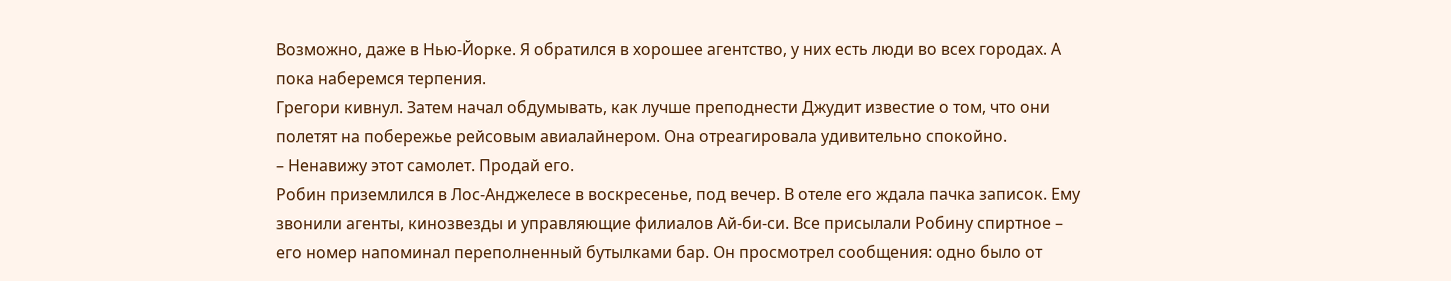Возможно, даже в Нью-Йорке. Я обратился в хорошее агентство, у них есть люди во всех городах. А пока наберемся терпения.
Грегори кивнул. Затем начал обдумывать, как лучше преподнести Джудит известие о том, что они полетят на побережье рейсовым авиалайнером. Она отреагировала удивительно спокойно.
– Ненавижу этот самолет. Продай его.
Робин приземлился в Лос-Анджелесе в воскресенье, под вечер. В отеле его ждала пачка записок. Ему звонили агенты, кинозвезды и управляющие филиалов Ай-би-си. Все присылали Робину спиртное – его номер напоминал переполненный бутылками бар. Он просмотрел сообщения: одно было от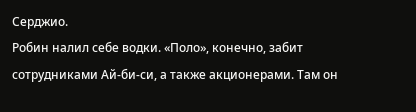Серджио.
Робин налил себе водки. «Поло», конечно, забит сотрудниками Ай-би-си, а также акционерами. Там он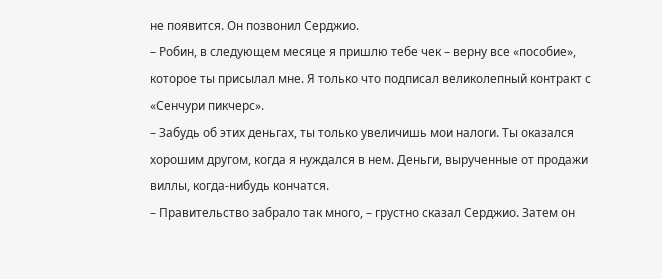не появится. Он позвонил Серджио.
– Робин, в следующем месяце я пришлю тебе чек – верну все «пособие», которое ты присылал мне. Я только что подписал великолепный контракт с «Сенчури пикчерс».
– Забудь об этих деньгах, ты только увеличишь мои налоги. Ты оказался хорошим другом, когда я нуждался в нем. Деньги, вырученные от продажи виллы, когда-нибудь кончатся.
– Правительство забрало так много, – грустно сказал Серджио. Затем он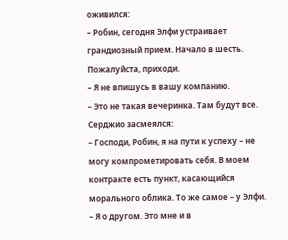оживился:
– Робин, сегодня Элфи устраивает грандиозный прием. Начало в шесть. Пожалуйста, приходи.
– Я не впишусь в вашу компанию.
– Это не такая вечеринка. Там будут все.
Серджио засмеялся:
– Господи, Робин, я на пути к успеху – не могу компрометировать себя. В моем контракте есть пункт, касающийся морального облика. То же самое – у Элфи.
– Я о другом. Это мне и в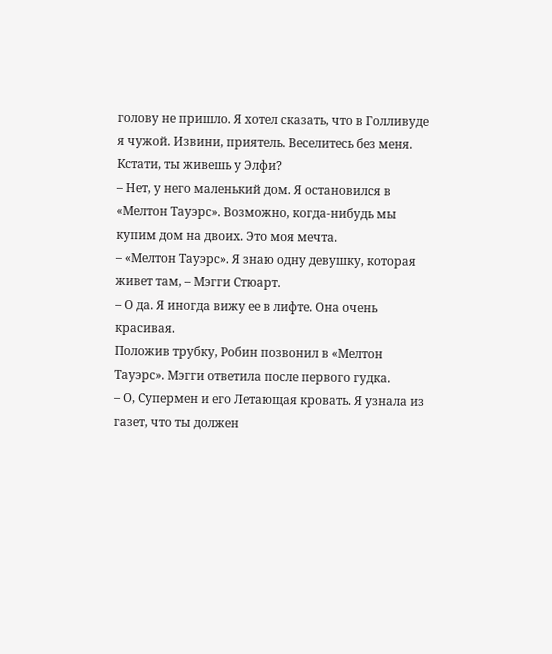голову не пришло. Я хотел сказать, что в Голливуде я чужой. Извини, приятель. Веселитесь без меня. Кстати, ты живешь у Элфи?
– Нет, у него маленький дом. Я остановился в «Мелтон Тауэрс». Возможно, когда-нибудь мы купим дом на двоих. Это моя мечта.
– «Мелтон Тауэрс». Я знаю одну девушку, которая живет там, – Мэгги Стюарт.
– О да. Я иногда вижу ее в лифте. Она очень красивая.
Положив трубку, Робин позвонил в «Мелтон Тауэрс». Мэгги ответила после первого гудка.
– О, Супермен и его Летающая кровать. Я узнала из газет, что ты должен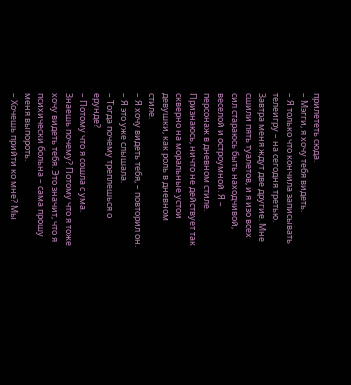прилететь сюда.
– Мэгги, я хочу тебя видеть.
– Я только что кончила записывать телеигру – на сегодня третью. Завтра меня ждут две другие. Мне сшили пять туалетов, и я изо всех сил стараюсь быть находчивой, веселой и остроумной. Я – персонаж в дневном стиле. Признаюсь, ничто не действует так скверно на моральные устои девушки, как роль в дневном стиле.
– Я хочу видеть тебя, – повторил он.
– Я это уже слышала.
– Тогда почему треплешься о ерунде?
– Потому что я сошла с ума. Знаешь почему? Потому что я тоже хочу видеть тебя. Это значит, что я психически больна – сама прошу меня выпороть.
– Хочешь прийти ко мне? Мы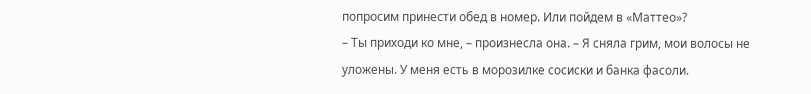попросим принести обед в номер. Или пойдем в «Маттео»?
– Ты приходи ко мне, – произнесла она. – Я сняла грим, мои волосы не уложены. У меня есть в морозилке сосиски и банка фасоли.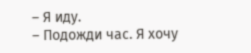– Я иду.
– Подожди час. Я хочу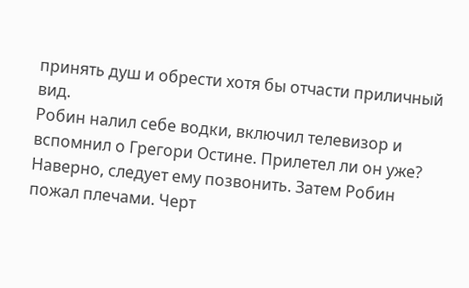принять душ и обрести хотя бы отчасти приличный вид.
Робин налил себе водки, включил телевизор и вспомнил о Грегори Остине. Прилетел ли он уже? Наверно, следует ему позвонить. Затем Робин пожал плечами. Черт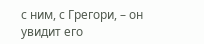с ним, с Грегори, – он увидит его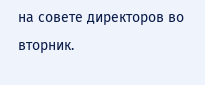на совете директоров во вторник.